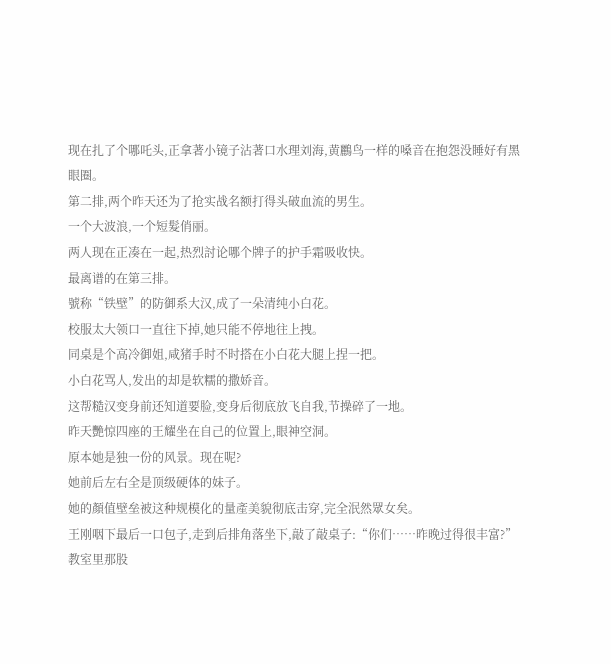现在扎了个哪吒头,正拿著小镜子沾著口水理刘海,黄鸝鸟一样的嗓音在抱怨没睡好有黑眼圈。
第二排,两个昨天还为了抢实战名额打得头破血流的男生。
一个大波浪,一个短髮俏丽。
两人现在正凑在一起,热烈討论哪个牌子的护手霜吸收快。
最离谱的在第三排。
號称“铁壁”的防御系大汉,成了一朵清纯小白花。
校服太大领口一直往下掉,她只能不停地往上拽。
同桌是个高冷御姐,咸猪手时不时搭在小白花大腿上捏一把。
小白花骂人,发出的却是软糯的撒娇音。
这帮糙汉变身前还知道要脸,变身后彻底放飞自我,节操碎了一地。
昨天艷惊四座的王耀坐在自己的位置上,眼神空洞。
原本她是独一份的风景。现在呢?
她前后左右全是顶级硬体的妹子。
她的顏值壁垒被这种规模化的量產美貌彻底击穿,完全泯然眾女矣。
王刚咽下最后一口包子,走到后排角落坐下,敲了敲桌子:“你们……昨晚过得很丰富?”
教室里那股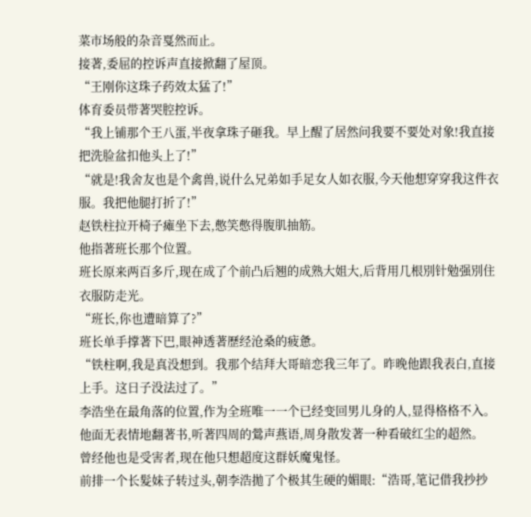菜市场般的杂音戛然而止。
接著,委屈的控诉声直接掀翻了屋顶。
“王刚你这珠子药效太猛了!”
体育委员带著哭腔控诉。
“我上铺那个王八蛋,半夜拿珠子砸我。早上醒了居然问我要不要处对象!我直接把洗脸盆扣他头上了!”
“就是!我舍友也是个禽兽,说什么兄弟如手足女人如衣服,今天他想穿穿我这件衣服。我把他腿打折了!”
赵铁柱拉开椅子瘫坐下去,憋笑憋得腹肌抽筋。
他指著班长那个位置。
班长原来两百多斤,现在成了个前凸后翘的成熟大姐大,后背用几根別针勉强別住衣服防走光。
“班长,你也遭暗算了?”
班长单手撑著下巴,眼神透著歷经沧桑的疲惫。
“铁柱啊,我是真没想到。我那个结拜大哥暗恋我三年了。昨晚他跟我表白,直接上手。这日子没法过了。”
李浩坐在最角落的位置,作为全班唯一一个已经变回男儿身的人,显得格格不入。
他面无表情地翻著书,听著四周的鶯声燕语,周身散发著一种看破红尘的超然。
曾经他也是受害者,现在他只想超度这群妖魔鬼怪。
前排一个长髮妹子转过头,朝李浩拋了个极其生硬的媚眼:“浩哥,笔记借我抄抄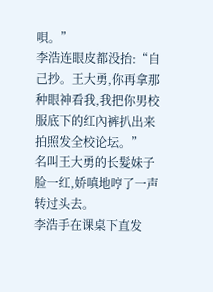唄。”
李浩连眼皮都没抬:“自己抄。王大勇,你再拿那种眼神看我,我把你男校服底下的红內裤扒出来拍照发全校论坛。”
名叫王大勇的长髮妹子脸一红,娇嗔地哼了一声转过头去。
李浩手在课桌下直发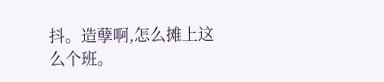抖。造孽啊,怎么摊上这么个班。